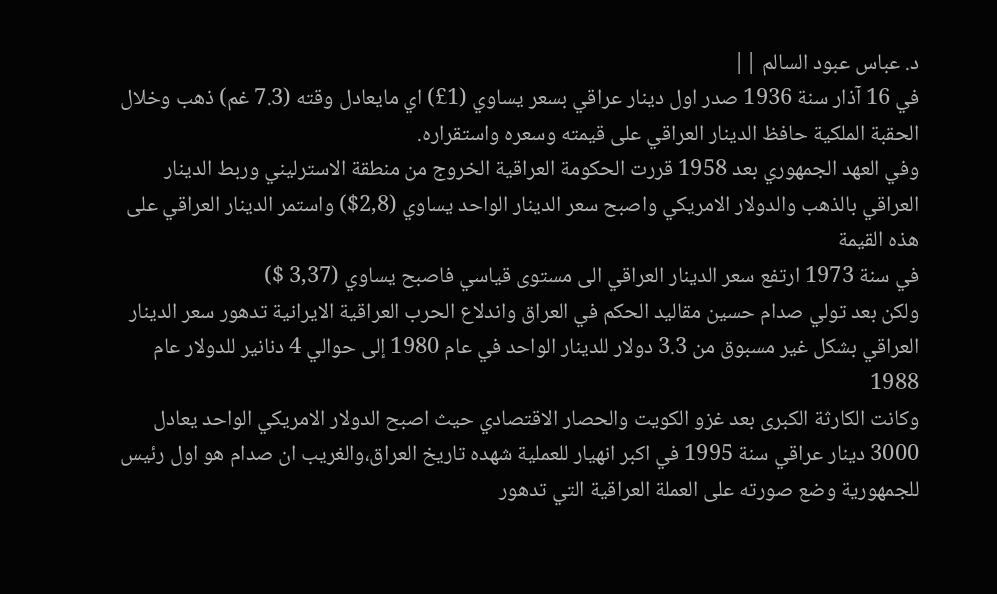د. عباس عبود السالم ||
في 16 آذار سنة 1936 صدر اول دينار عراقي بسعر يساوي (1£) اي مايعادل وقته (7.3 غم) ذهب وخلال الحقبة الملكية حافظ الدينار العراقي على قيمته وسعره واستقراره.
وفي العهد الجمهوري بعد 1958 قررت الحكومة العراقية الخروج من منطقة الاسترليني وربط الدينار العراقي بالذهب والدولار الامريكي واصبح سعر الدينار الواحد يساوي (2,8$) واستمر الدينار العراقي على هذه القيمة
في سنة 1973 ارتفع سعر الدينار العراقي الى مستوى قياسي فاصبح يساوي (3,37 $)
ولكن بعد تولي صدام حسين مقاليد الحكم في العراق واندلاع الحرب العراقية الايرانية تدهور سعر الدينار العراقي بشكل غير مسبوق من 3.3 دولار للدينار الواحد في عام 1980 إلى حوالي 4 دنانير للدولار عام 1988
وكانت الكارثة الكبرى بعد غزو الكويت والحصار الاقتصادي حيث اصبح الدولار الامريكي الواحد يعادل 3000 دينار عراقي سنة 1995 في اكبر انهيار للعملية شهده تاريخ العراق،والغريب ان صدام هو اول رئيس للجمهورية وضع صورته على العملة العراقية التي تدهور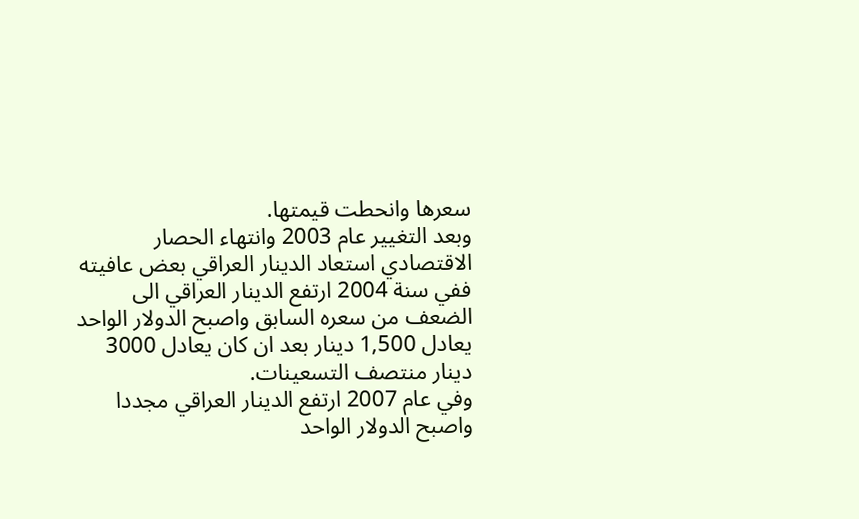سعرها وانحطت قيمتها.
وبعد التغيير عام 2003 وانتهاء الحصار الاقتصادي استعاد الدينار العراقي بعض عافيته
ففي سنة 2004 ارتفع الدينار العراقي الى الضعف من سعره السابق واصبح الدولار الواحد يعادل 1,500 دينار بعد ان كان يعادل 3000 دينار منتصف التسعينات.
وفي عام 2007 ارتفع الدينار العراقي مجددا واصبح الدولار الواحد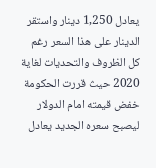يعادل 1,250 دينار واستقر الدينار على هذا السعر رغم كل الظروف والتحديات لغاية 2020 حيث قررت الحكومة خفض قيمته امام الدولار ليصبح سعره الجديد يعادل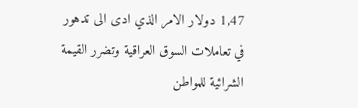1,47 دولار الامر الذي ادى الى تدهور في تعاملات السوق العراقية وتضرر القيمة الشرائية للمواطن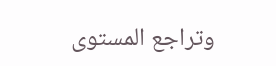وتراجع المستوى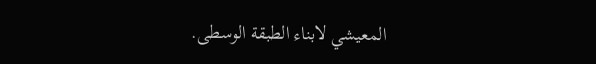المعيشي لابناء الطبقة الوسطى.